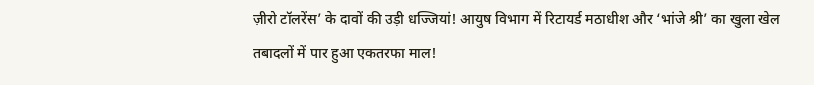ज़ीरो टॉलरेंस’ के दावों की उड़ी धज्जियां! आयुष विभाग में रिटायर्ड मठाधीश और ‘भांजे श्री’ का खुला खेल
तबादलों में पार हुआ एकतरफा माल!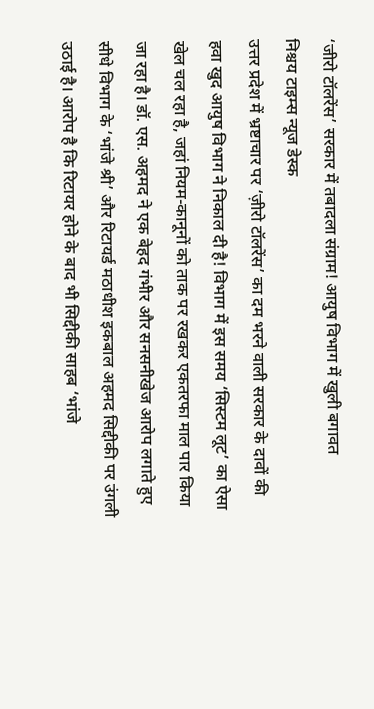‘जीरो टॉलरेंस’ सरकार में तबादला संग्राम! आयुष विभाग में खुली बगावत
निश्चय टाइम्स न्यूज डेस्क
उत्तर प्रदेश में भ्रष्टाचार पर ‘ज़ीरो टॉलरेंस’ का दम भरने वाली सरकार के दावों की हवा खुद आयुष विभाग ने निकाल दी है! विभाग में इस समय ‘सिस्टम लूट’ का ऐसा खेल चल रहा है, जहां नियम-कानूनों को ताक पर रखकर एकतरफा माल पार किया जा रहा है। डॉ. एस. अहमद ने एक बेहद गंभीर और सनसनीखेज आरोप लगाते हुए सीधे विभाग के ‘भांजे श्री’ और रिटायर्ड मठाधीश इकबाल अहमद सिद्दीकी पर उंगली उठाई है। आरोप है कि रिटायर होने के बाद भी सिद्दीकी साहब ‘भांजे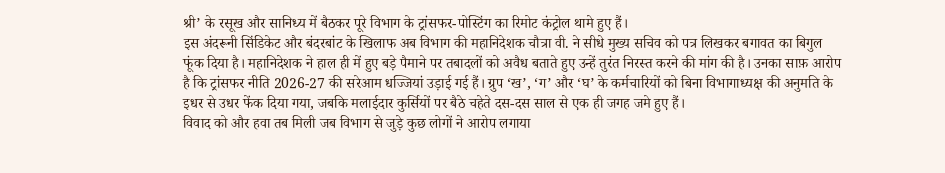श्री’ के रसूख और सानिध्य में बैठकर पूरे विभाग के ट्रांसफर-पोस्टिंग का रिमोट कंट्रोल थामे हुए हैं।
इस अंदरूनी सिंडिकेट और बंदरबांट के खिलाफ अब विभाग की महानिदेशक चौत्रा वी. ने सीधे मुख्य सचिव को पत्र लिखकर बगावत का बिगुल फूंक दिया है। महानिदेशक ने हाल ही में हुए बड़े पैमाने पर तबादलों को अवैध बताते हुए उन्हें तुरंत निरस्त करने की मांग की है। उनका साफ़ आरोप है कि ट्रांसफर नीति 2026-27 की सरेआम धज्जियां उड़ाई गई हैं। ग्रुप ‘ख’, ‘ग’ और ‘घ’ के कर्मचारियों को बिना विभागाध्यक्ष की अनुमति के इधर से उधर फेंक दिया गया, जबकि मलाईदार कुर्सियों पर बैठे चहेते दस-दस साल से एक ही जगह जमे हुए हैं।
विवाद को और हवा तब मिली जब विभाग से जुड़े कुछ लोगों ने आरोप लगाया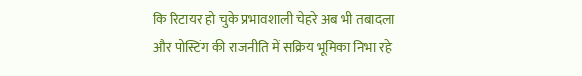कि रिटायर हो चुके प्रभावशाली चेहरे अब भी तबादला और पोस्टिंग की राजनीति में सक्रिय भूमिका निभा रहे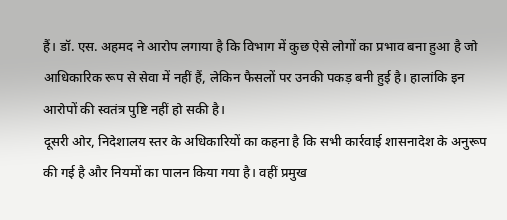हैं। डॉ. एस. अहमद ने आरोप लगाया है कि विभाग में कुछ ऐसे लोगों का प्रभाव बना हुआ है जो आधिकारिक रूप से सेवा में नहीं हैं, लेकिन फैसलों पर उनकी पकड़ बनी हुई है। हालांकि इन आरोपों की स्वतंत्र पुष्टि नहीं हो सकी है।
दूसरी ओर, निदेशालय स्तर के अधिकारियों का कहना है कि सभी कार्रवाई शासनादेश के अनुरूप की गई है और नियमों का पालन किया गया है। वहीं प्रमुख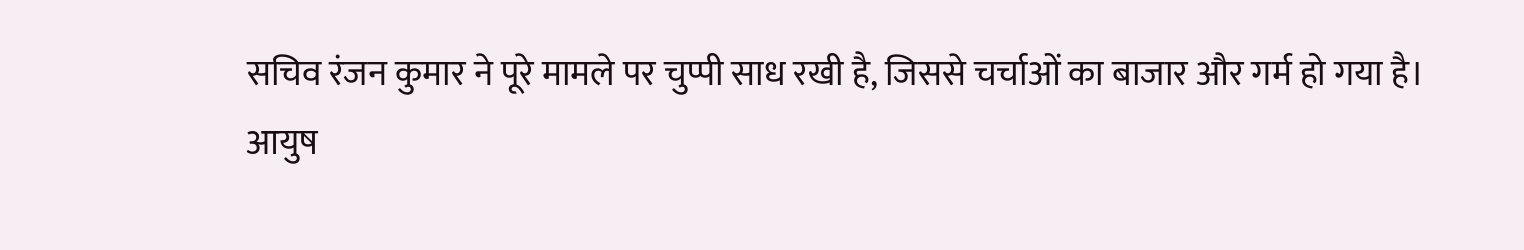सचिव रंजन कुमार ने पूरे मामले पर चुप्पी साध रखी है, जिससे चर्चाओं का बाजार और गर्म हो गया है।
आयुष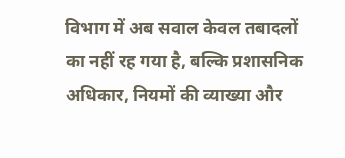विभाग में अब सवाल केवल तबादलों का नहीं रह गया है, बल्कि प्रशासनिक अधिकार, नियमों की व्याख्या और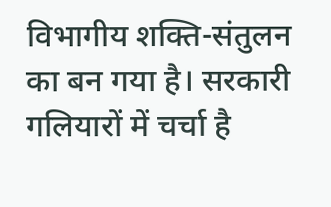विभागीय शक्ति-संतुलन का बन गया है। सरकारी गलियारों में चर्चा है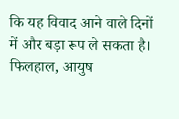कि यह विवाद आने वाले दिनों में और बड़ा रूप ले सकता है।
फिलहाल, आयुष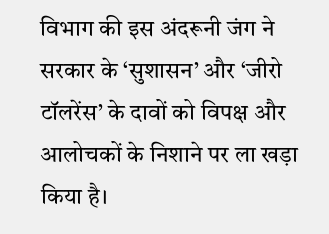विभाग की इस अंदरूनी जंग ने सरकार के ‘सुशासन’ और ‘जीरो टॉलरेंस’ के दावों को विपक्ष और आलोचकों के निशाने पर ला खड़ा किया है।